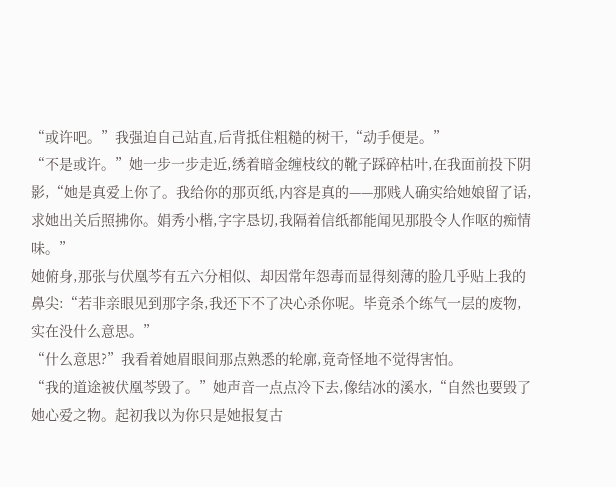“或许吧。”我强迫自己站直,后背抵住粗糙的树干,“动手便是。”
“不是或许。”她一步一步走近,绣着暗金缠枝纹的靴子踩碎枯叶,在我面前投下阴影,“她是真爱上你了。我给你的那页纸,内容是真的——那贱人确实给她娘留了话,求她出关后照拂你。娟秀小楷,字字恳切,我隔着信纸都能闻见那股令人作呕的痴情味。”
她俯身,那张与伏凰芩有五六分相似、却因常年怨毒而显得刻薄的脸几乎贴上我的鼻尖:“若非亲眼见到那字条,我还下不了决心杀你呢。毕竟杀个练气一层的废物,实在没什么意思。”
“什么意思?”我看着她眉眼间那点熟悉的轮廓,竟奇怪地不觉得害怕。
“我的道途被伏凰芩毁了。”她声音一点点冷下去,像结冰的溪水,“自然也要毁了她心爱之物。起初我以为你只是她报复古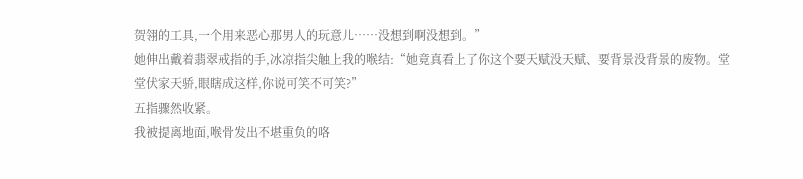贺翎的工具,一个用来恶心那男人的玩意儿……没想到啊没想到。”
她伸出戴着翡翠戒指的手,冰凉指尖触上我的喉结:“她竟真看上了你这个要天赋没天赋、要背景没背景的废物。堂堂伏家天骄,眼瞎成这样,你说可笑不可笑?”
五指骤然收紧。
我被提离地面,喉骨发出不堪重负的咯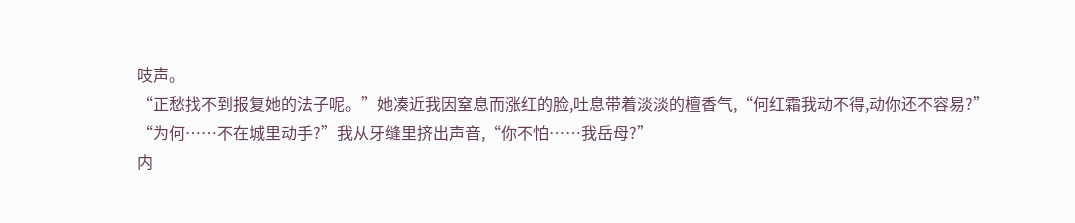吱声。
“正愁找不到报复她的法子呢。”她凑近我因窒息而涨红的脸,吐息带着淡淡的檀香气,“何红霜我动不得,动你还不容易?”
“为何……不在城里动手?”我从牙缝里挤出声音,“你不怕……我岳母?”
内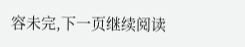容未完,下一页继续阅读